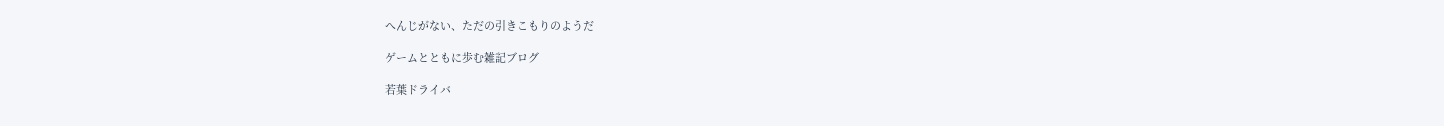へんじがない、ただの引きこもりのようだ

ゲームとともに歩む雑記ブログ

若葉ドライバ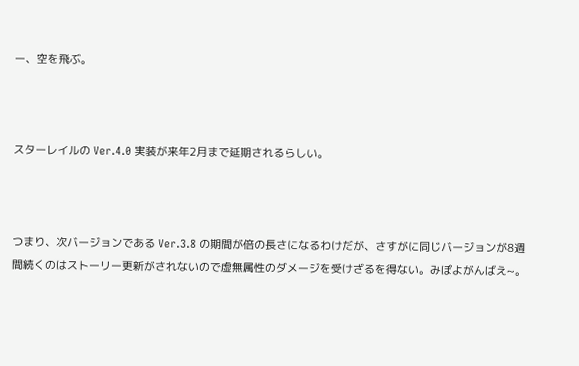ー、空を飛ぶ。



スターレイルの Ver.4.0 実装が来年2月まで延期されるらしい。



つまり、次バージョンである Ver.3.8 の期間が倍の長さになるわけだが、さすがに同じバージョンが8週間続くのはストーリー更新がされないので虚無属性のダメージを受けざるを得ない。みぽよがんばえ~。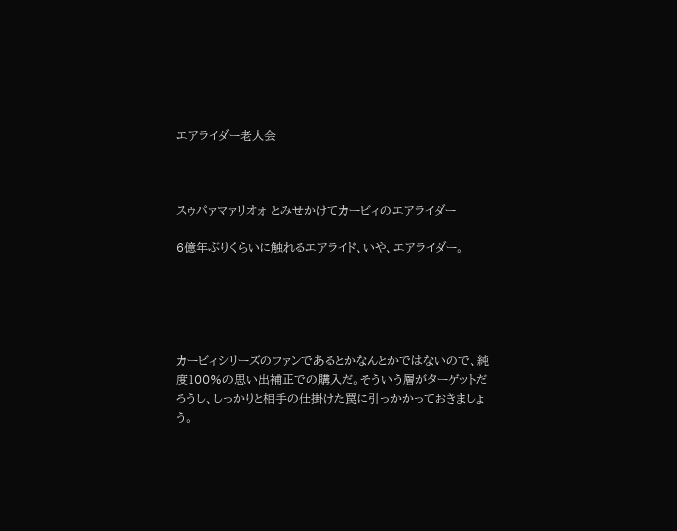エアライダー老人会



スゥパァマァリオォ とみせかけてカービィのエアライダー

6億年ぶりくらいに触れるエアライド、いや、エアライダー。





カービィシリーズのファンであるとかなんとかではないので、純度100%の思い出補正での購入だ。そういう層がターゲットだろうし、しっかりと相手の仕掛けた罠に引っかかっておきましょう。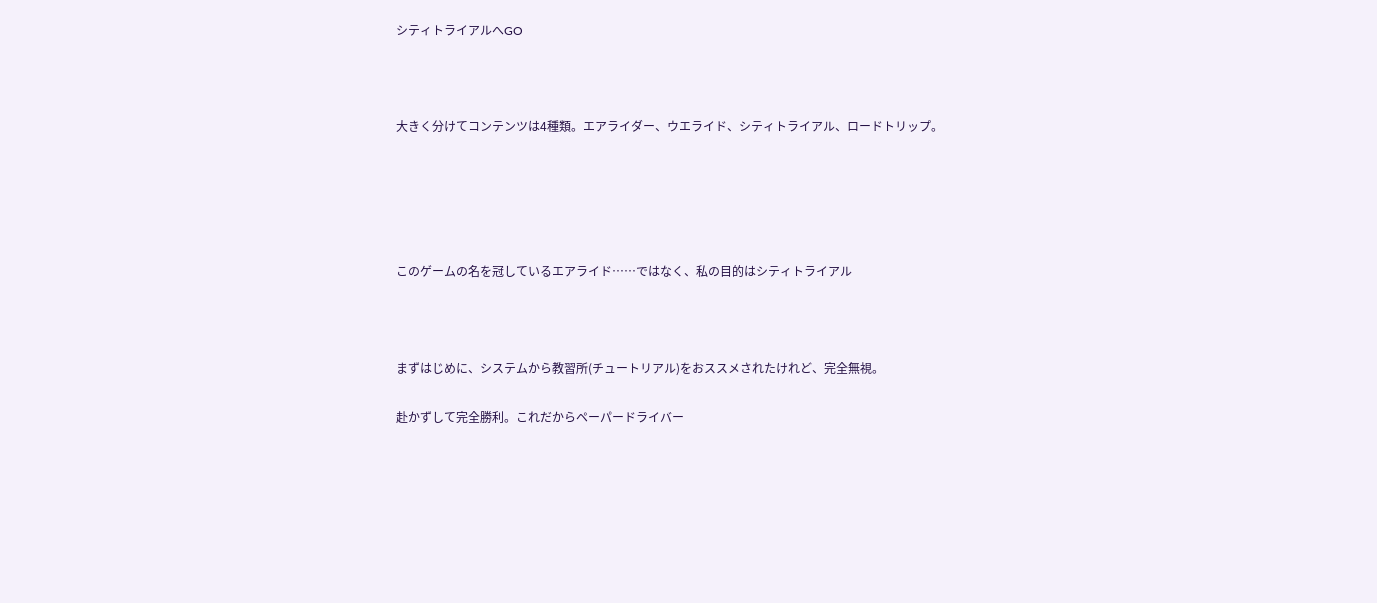シティトライアルへGO



大きく分けてコンテンツは4種類。エアライダー、ウエライド、シティトライアル、ロードトリップ。





このゲームの名を冠しているエアライド……ではなく、私の目的はシティトライアル



まずはじめに、システムから教習所(チュートリアル)をおススメされたけれど、完全無視。

赴かずして完全勝利。これだからペーパードライバー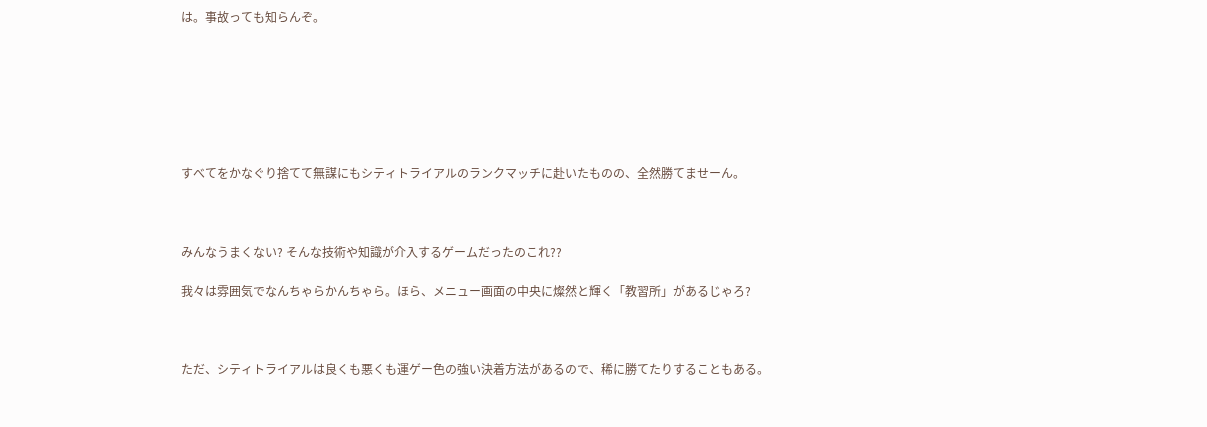は。事故っても知らんぞ。







すべてをかなぐり捨てて無謀にもシティトライアルのランクマッチに赴いたものの、全然勝てませーん。



みんなうまくない? そんな技術や知識が介入するゲームだったのこれ??

我々は雰囲気でなんちゃらかんちゃら。ほら、メニュー画面の中央に燦然と輝く「教習所」があるじゃろ?



ただ、シティトライアルは良くも悪くも運ゲー色の強い決着方法があるので、稀に勝てたりすることもある。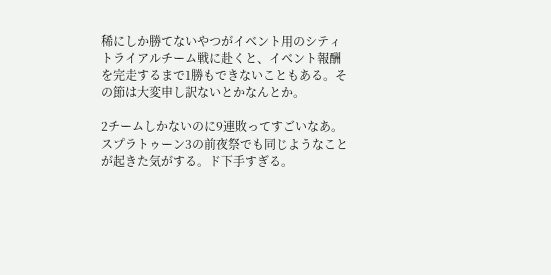稀にしか勝てないやつがイベント用のシティトライアルチーム戦に赴くと、イベント報酬を完走するまで1勝もできないこともある。その節は大変申し訳ないとかなんとか。

2チームしかないのに9連敗ってすごいなあ。スプラトゥーン3の前夜祭でも同じようなことが起きた気がする。ド下手すぎる。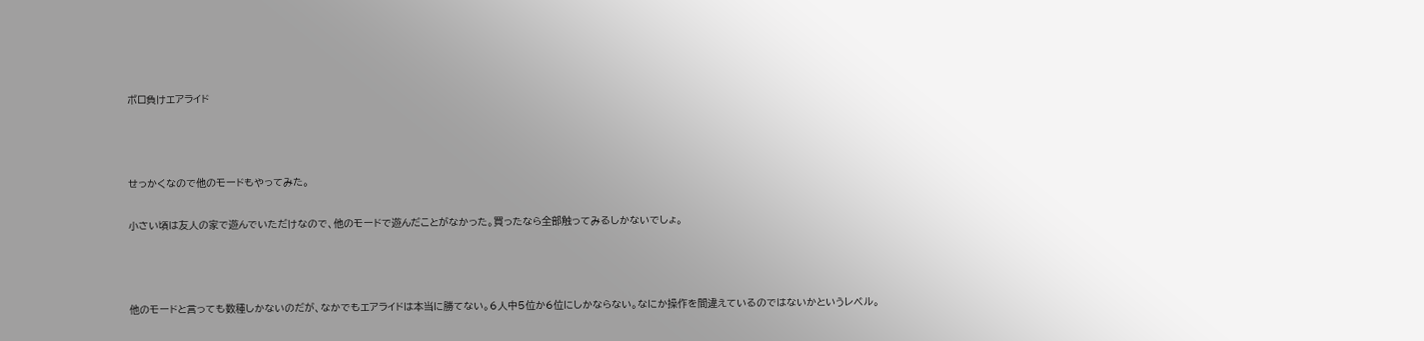ボロ負けエアライド



せっかくなので他のモードもやってみた。

小さい頃は友人の家で遊んでいただけなので、他のモードで遊んだことがなかった。買ったなら全部触ってみるしかないでしょ。



他のモードと言っても数種しかないのだが、なかでもエアライドは本当に勝てない。6人中5位か6位にしかならない。なにか操作を間違えているのではないかというレベル。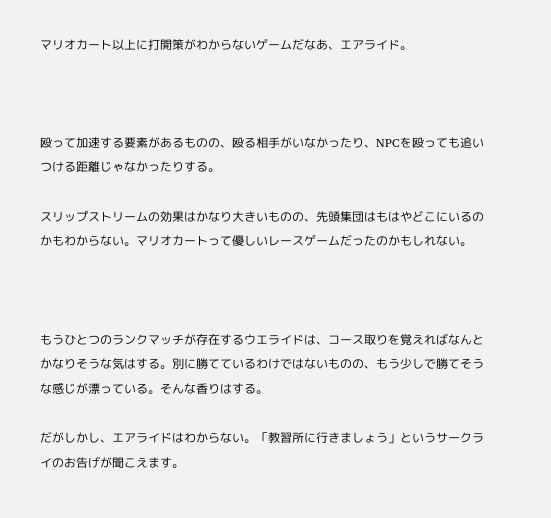マリオカート以上に打開策がわからないゲームだなあ、エアライド。



殴って加速する要素があるものの、殴る相手がいなかったり、NPCを殴っても追いつける距離じゃなかったりする。

スリップストリームの効果はかなり大きいものの、先頭集団はもはやどこにいるのかもわからない。マリオカートって優しいレースゲームだったのかもしれない。



もうひとつのランクマッチが存在するウエライドは、コース取りを覚えればなんとかなりそうな気はする。別に勝てているわけではないものの、もう少しで勝てそうな感じが漂っている。そんな香りはする。

だがしかし、エアライドはわからない。「教習所に行きましょう」というサークライのお告げが聞こえます。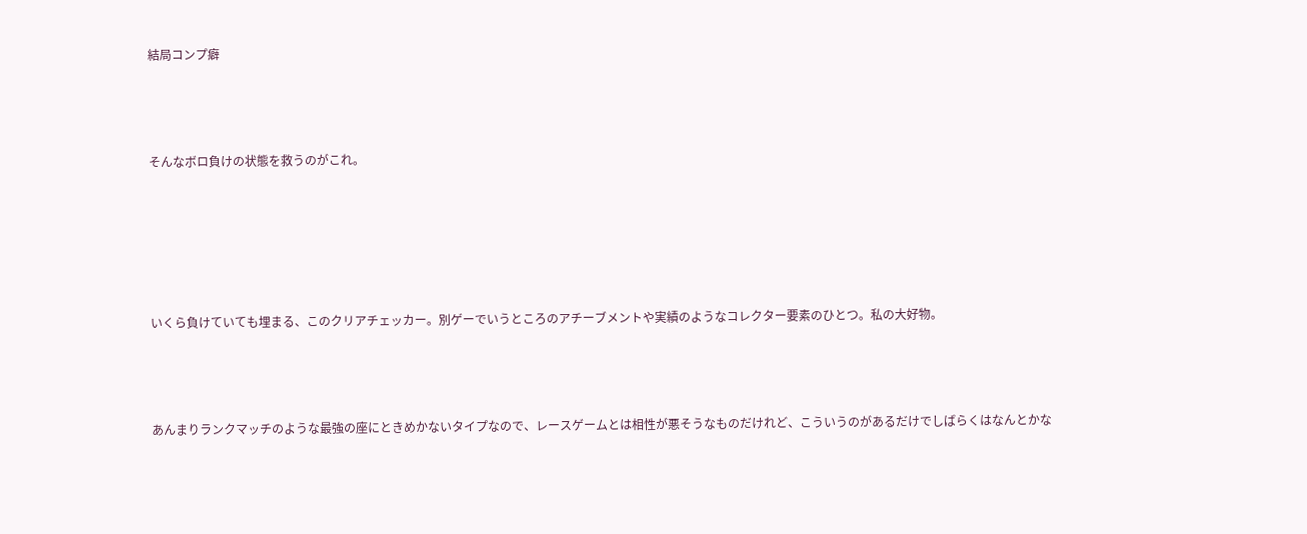結局コンプ癖



そんなボロ負けの状態を救うのがこれ。





いくら負けていても埋まる、このクリアチェッカー。別ゲーでいうところのアチーブメントや実績のようなコレクター要素のひとつ。私の大好物。



あんまりランクマッチのような最強の座にときめかないタイプなので、レースゲームとは相性が悪そうなものだけれど、こういうのがあるだけでしばらくはなんとかな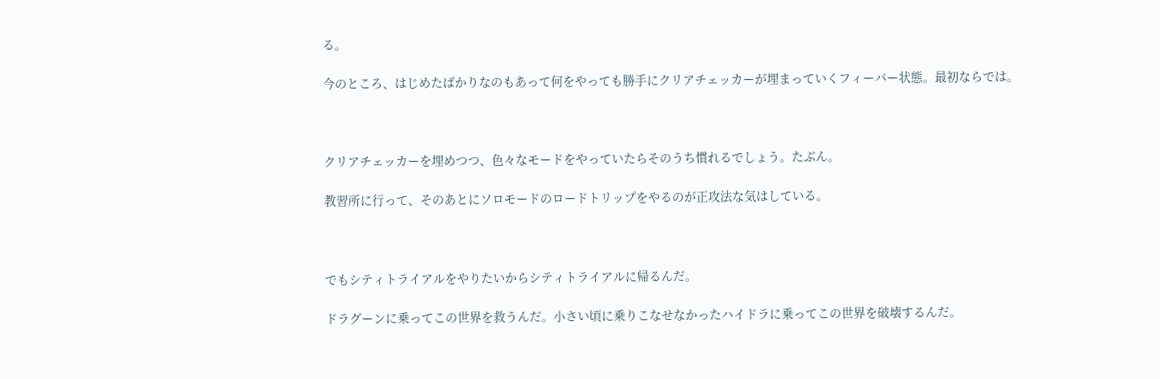る。

今のところ、はじめたばかりなのもあって何をやっても勝手にクリアチェッカーが埋まっていくフィーバー状態。最初ならでは。



クリアチェッカーを埋めつつ、色々なモードをやっていたらそのうち慣れるでしょう。たぶん。

教習所に行って、そのあとにソロモードのロードトリップをやるのが正攻法な気はしている。



でもシティトライアルをやりたいからシティトライアルに帰るんだ。

ドラグーンに乗ってこの世界を救うんだ。小さい頃に乗りこなせなかったハイドラに乗ってこの世界を破壊するんだ。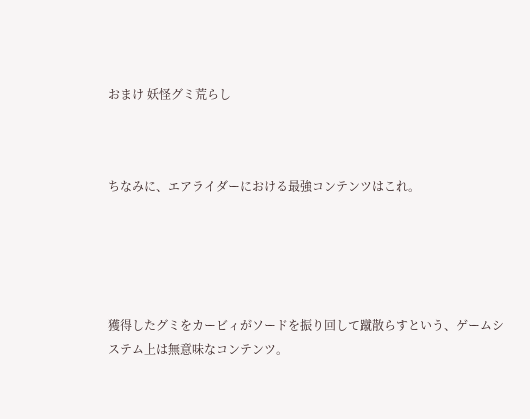おまけ 妖怪グミ荒らし



ちなみに、エアライダーにおける最強コンテンツはこれ。





獲得したグミをカービィがソードを振り回して蹴散らすという、ゲームシステム上は無意味なコンテンツ。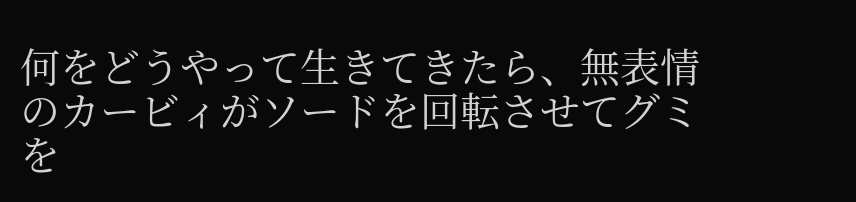何をどうやって生きてきたら、無表情のカービィがソードを回転させてグミを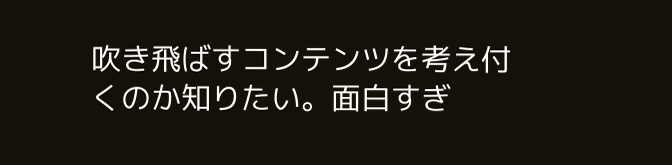吹き飛ばすコンテンツを考え付くのか知りたい。面白すぎ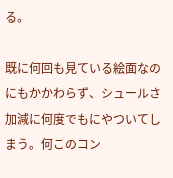る。

既に何回も見ている絵面なのにもかかわらず、シュールさ加減に何度でもにやついてしまう。何このコン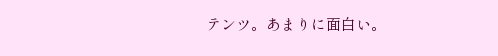テンツ。あまりに面白い。